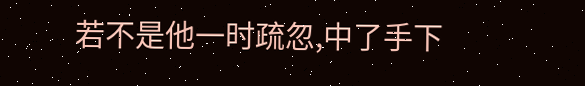若不是他一时疏忽,中了手下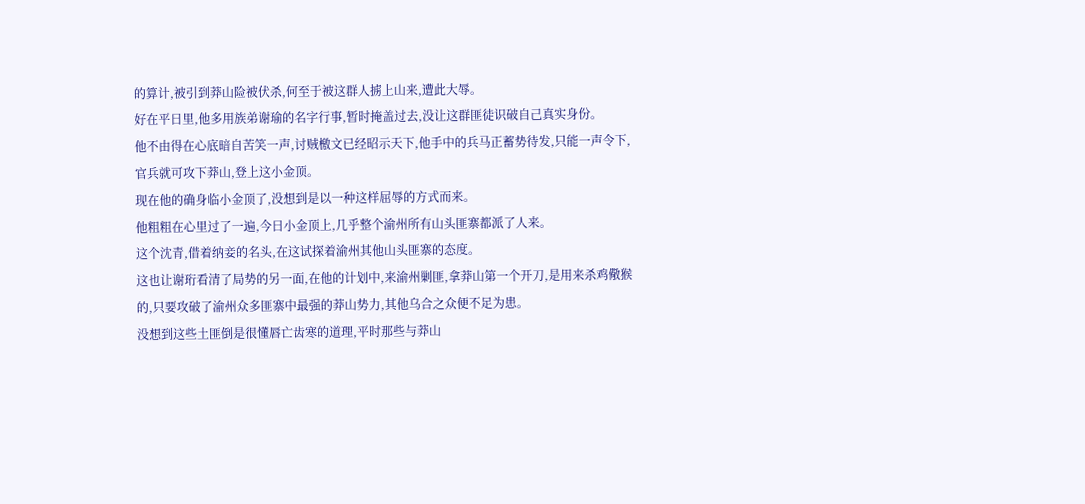的算计,被引到莽山险被伏杀,何至于被这群人掳上山来,遭此大辱。
好在平日里,他多用族弟谢瑜的名字行事,暂时掩盖过去,没让这群匪徒识破自己真实身份。
他不由得在心底暗自苦笑一声,讨贼檄文已经昭示天下,他手中的兵马正蓄势待发,只能一声令下,官兵就可攻下莽山,登上这小金顶。
现在他的确身临小金顶了,没想到是以一种这样屈辱的方式而来。
他粗粗在心里过了一遍,今日小金顶上,几乎整个渝州所有山头匪寨都派了人来。
这个沈青,借着纳妾的名头,在这试探着渝州其他山头匪寨的态度。
这也让谢珩看清了局势的另一面,在他的计划中,来渝州剿匪,拿莽山第一个开刀,是用来杀鸡儆猴的,只要攻破了渝州众多匪寨中最强的莽山势力,其他乌合之众便不足为患。
没想到这些土匪倒是很懂唇亡齿寒的道理,平时那些与莽山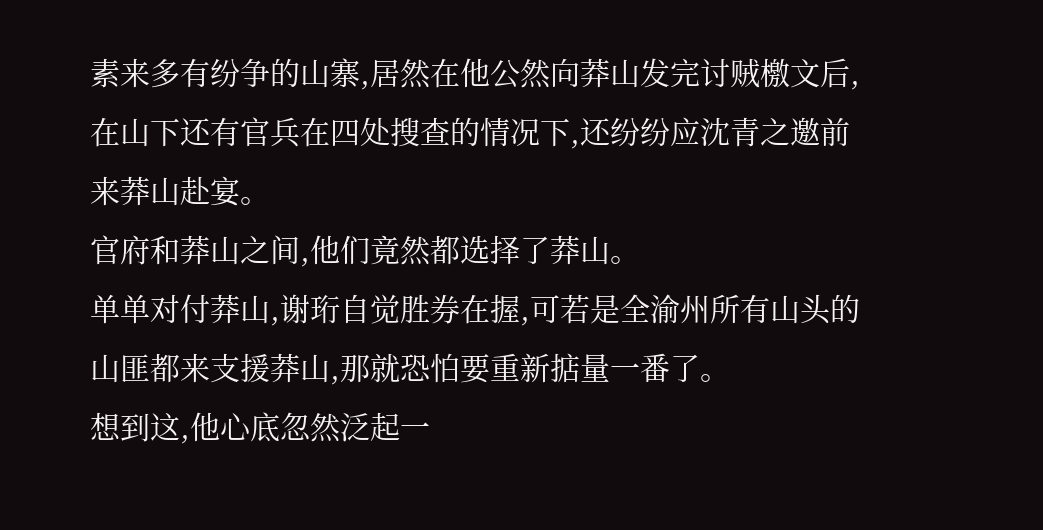素来多有纷争的山寨,居然在他公然向莽山发完讨贼檄文后,在山下还有官兵在四处搜查的情况下,还纷纷应沈青之邀前来莽山赴宴。
官府和莽山之间,他们竟然都选择了莽山。
单单对付莽山,谢珩自觉胜券在握,可若是全渝州所有山头的山匪都来支援莽山,那就恐怕要重新掂量一番了。
想到这,他心底忽然泛起一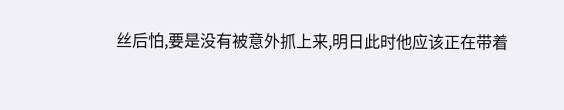丝后怕,要是没有被意外抓上来,明日此时他应该正在带着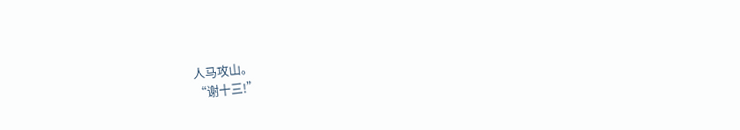人马攻山。
“谢十三!”